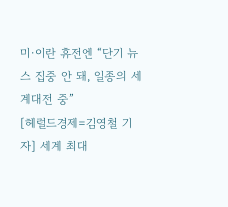미·이란 휴전엔 “단기 뉴스 집중 안 돼, 일종의 세계대전 중”
[헤럴드경제=김영철 기자] 세계 최대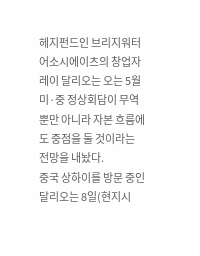헤지펀드인 브리지워터 어소시에이츠의 창업자 레이 달리오는 오는 5월 미·중 정상회담이 무역뿐만 아니라 자본 흐름에도 중점을 둘 것이라는 전망을 내놨다.
중국 상하이를 방문 중인 달리오는 8일(현지시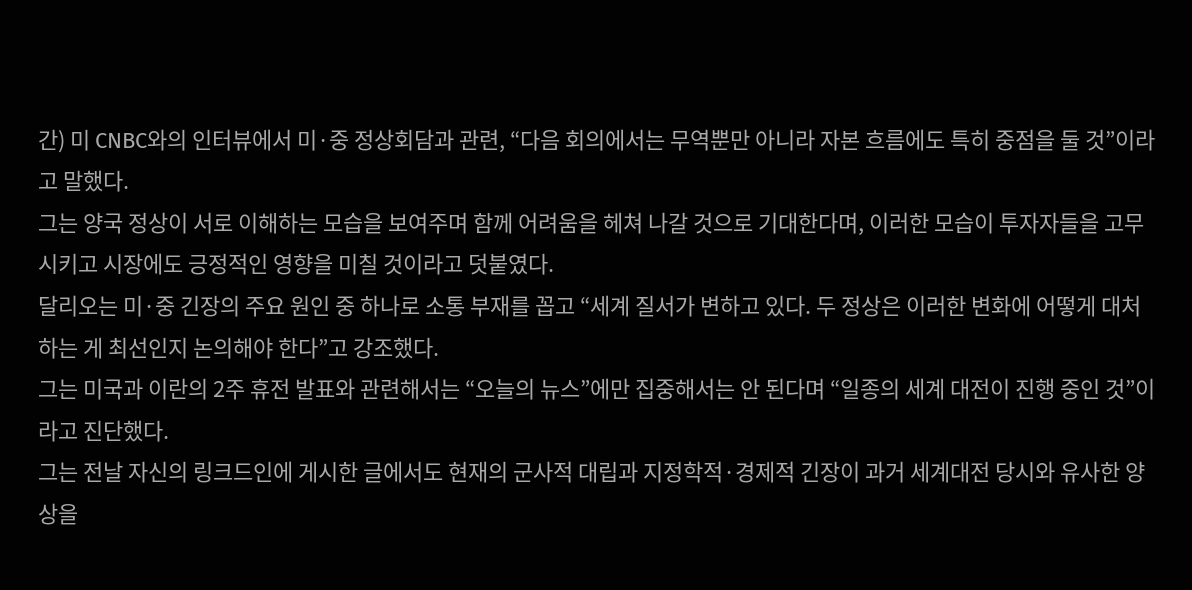간) 미 CNBC와의 인터뷰에서 미·중 정상회담과 관련, “다음 회의에서는 무역뿐만 아니라 자본 흐름에도 특히 중점을 둘 것”이라고 말했다.
그는 양국 정상이 서로 이해하는 모습을 보여주며 함께 어려움을 헤쳐 나갈 것으로 기대한다며, 이러한 모습이 투자자들을 고무시키고 시장에도 긍정적인 영향을 미칠 것이라고 덧붙였다.
달리오는 미·중 긴장의 주요 원인 중 하나로 소통 부재를 꼽고 “세계 질서가 변하고 있다. 두 정상은 이러한 변화에 어떻게 대처하는 게 최선인지 논의해야 한다”고 강조했다.
그는 미국과 이란의 2주 휴전 발표와 관련해서는 “오늘의 뉴스”에만 집중해서는 안 된다며 “일종의 세계 대전이 진행 중인 것”이라고 진단했다.
그는 전날 자신의 링크드인에 게시한 글에서도 현재의 군사적 대립과 지정학적·경제적 긴장이 과거 세계대전 당시와 유사한 양상을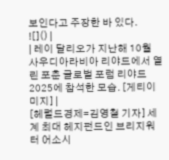보인다고 주장한 바 있다.
![]() |
| 레이 달리오가 지난해 10월 사우디아라비아 리야드에서 열린 포춘 글로벌 포럼 리야드 2025에 참석한 모습. [게티이미지] |
[헤럴드경제=김영철 기자] 세계 최대 헤지펀드인 브리지워터 어소시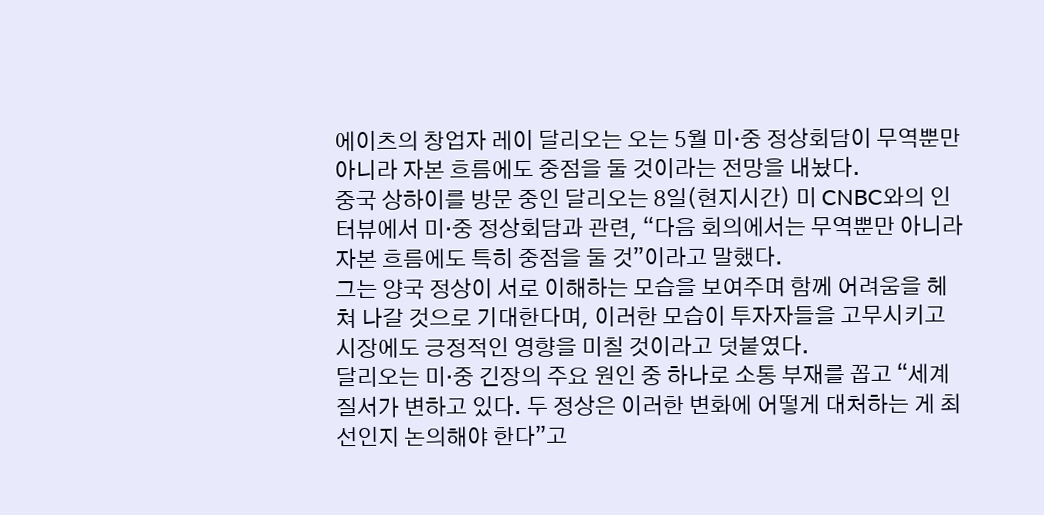에이츠의 창업자 레이 달리오는 오는 5월 미·중 정상회담이 무역뿐만 아니라 자본 흐름에도 중점을 둘 것이라는 전망을 내놨다.
중국 상하이를 방문 중인 달리오는 8일(현지시간) 미 CNBC와의 인터뷰에서 미·중 정상회담과 관련, “다음 회의에서는 무역뿐만 아니라 자본 흐름에도 특히 중점을 둘 것”이라고 말했다.
그는 양국 정상이 서로 이해하는 모습을 보여주며 함께 어려움을 헤쳐 나갈 것으로 기대한다며, 이러한 모습이 투자자들을 고무시키고 시장에도 긍정적인 영향을 미칠 것이라고 덧붙였다.
달리오는 미·중 긴장의 주요 원인 중 하나로 소통 부재를 꼽고 “세계 질서가 변하고 있다. 두 정상은 이러한 변화에 어떻게 대처하는 게 최선인지 논의해야 한다”고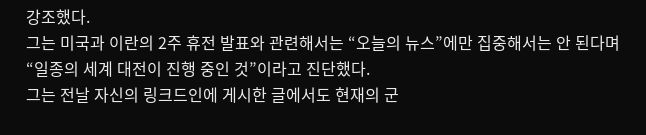강조했다.
그는 미국과 이란의 2주 휴전 발표와 관련해서는 “오늘의 뉴스”에만 집중해서는 안 된다며 “일종의 세계 대전이 진행 중인 것”이라고 진단했다.
그는 전날 자신의 링크드인에 게시한 글에서도 현재의 군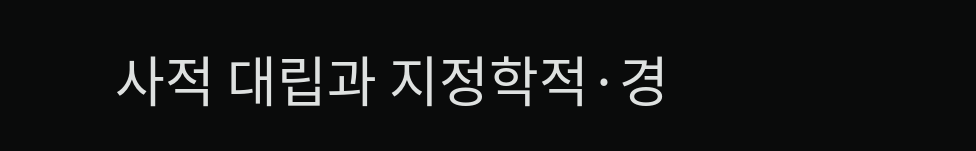사적 대립과 지정학적·경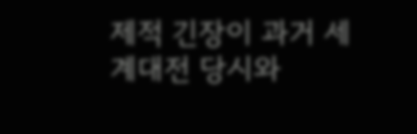제적 긴장이 과거 세계대전 당시와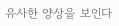유사한 양상을 보인다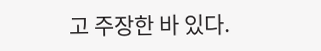고 주장한 바 있다.